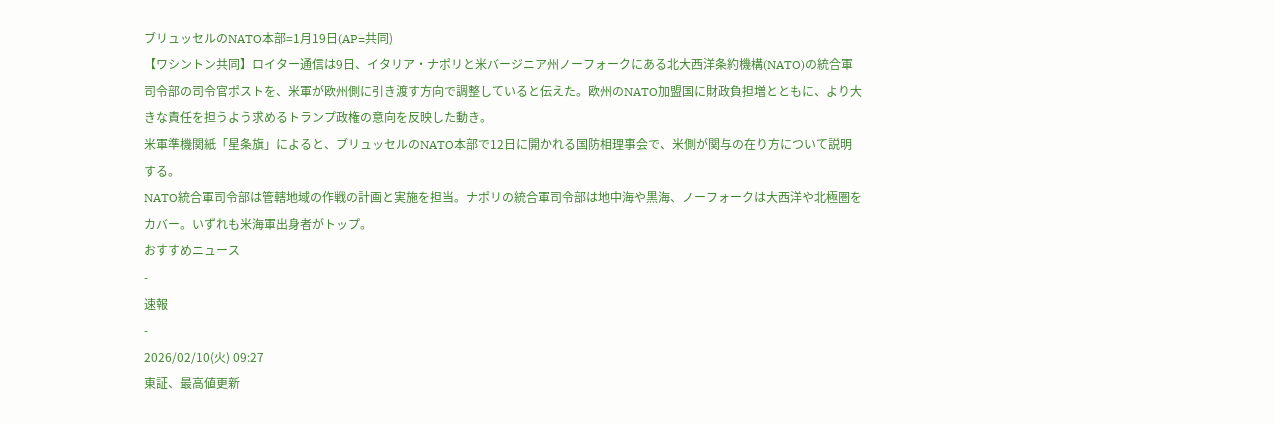ブリュッセルのNATO本部=1月19日(AP=共同)
【ワシントン共同】ロイター通信は9日、イタリア・ナポリと米バージニア州ノーフォークにある北大西洋条約機構(NATO)の統合軍司令部の司令官ポストを、米軍が欧州側に引き渡す方向で調整していると伝えた。欧州のNATO加盟国に財政負担増とともに、より大きな責任を担うよう求めるトランプ政権の意向を反映した動き。
米軍準機関紙「星条旗」によると、ブリュッセルのNATO本部で12日に開かれる国防相理事会で、米側が関与の在り方について説明する。
NATO統合軍司令部は管轄地域の作戦の計画と実施を担当。ナポリの統合軍司令部は地中海や黒海、ノーフォークは大西洋や北極圏をカバー。いずれも米海軍出身者がトップ。
おすすめニュース
-
速報
-
2026/02/10(火) 09:27
東証、最高値更新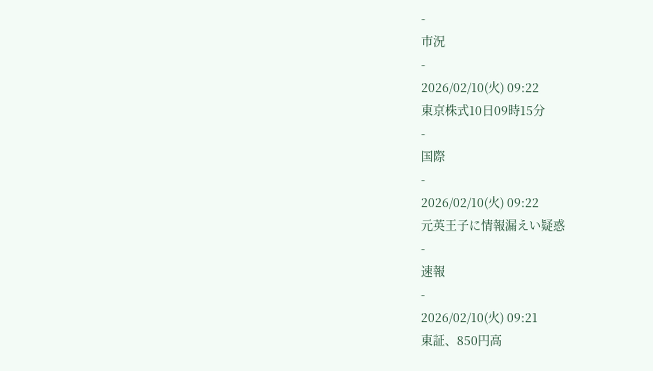-
市況
-
2026/02/10(火) 09:22
東京株式10日09時15分
-
国際
-
2026/02/10(火) 09:22
元英王子に情報漏えい疑惑
-
速報
-
2026/02/10(火) 09:21
東証、850円高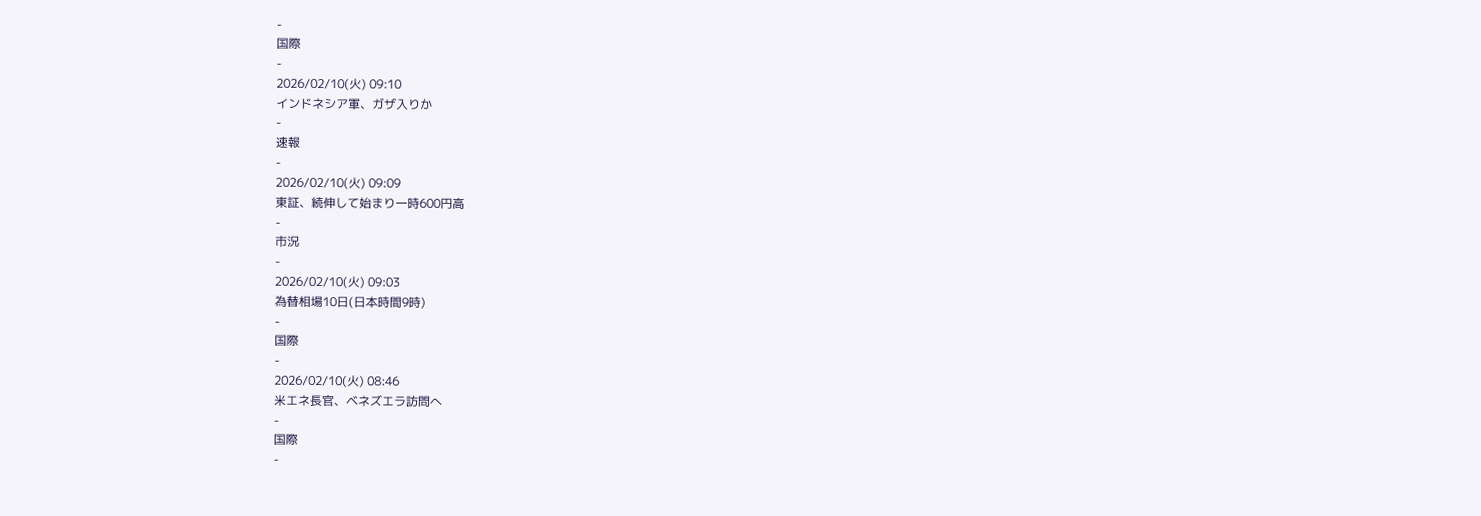-
国際
-
2026/02/10(火) 09:10
インドネシア軍、ガザ入りか
-
速報
-
2026/02/10(火) 09:09
東証、続伸して始まり一時600円高
-
市況
-
2026/02/10(火) 09:03
為替相場10日(日本時間9時)
-
国際
-
2026/02/10(火) 08:46
米エネ長官、ベネズエラ訪問へ
-
国際
-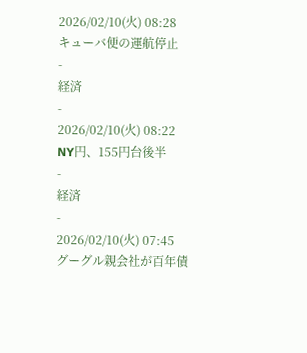2026/02/10(火) 08:28
キューバ便の運航停止
-
経済
-
2026/02/10(火) 08:22
NY円、155円台後半
-
経済
-
2026/02/10(火) 07:45
グーグル親会社が百年債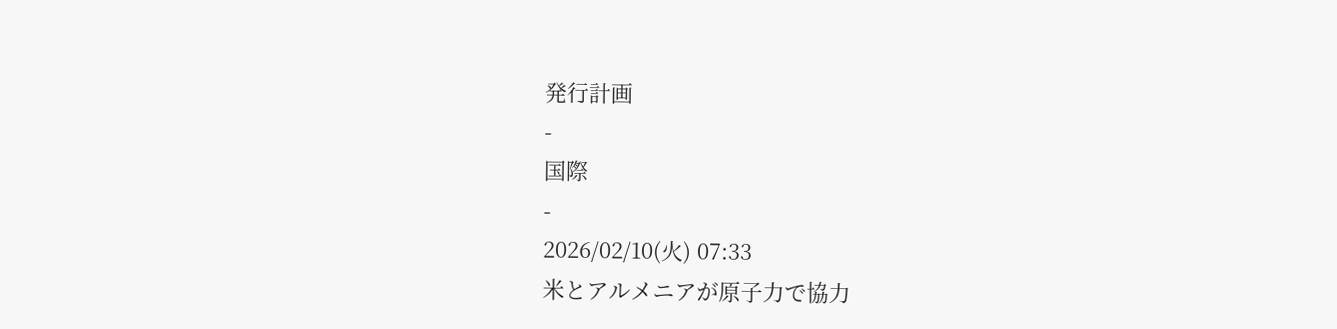発行計画
-
国際
-
2026/02/10(火) 07:33
米とアルメニアが原子力で協力